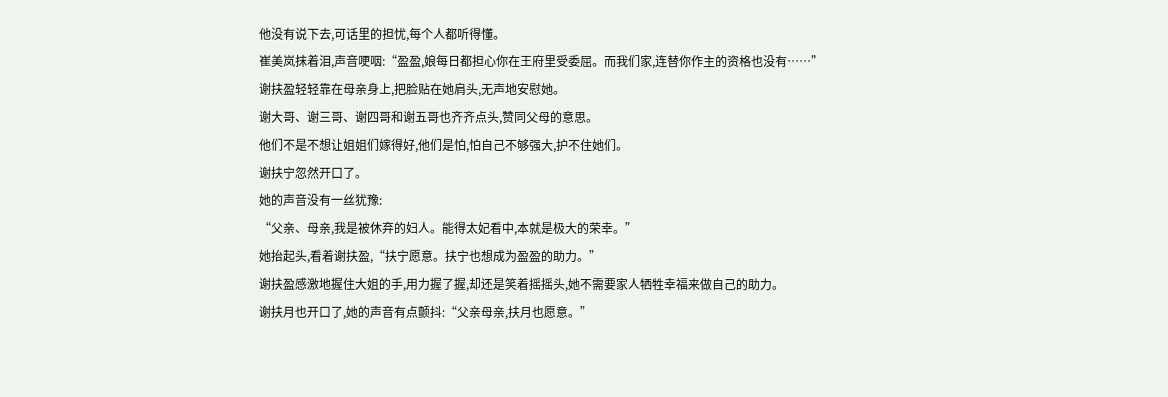他没有说下去,可话里的担忧,每个人都听得懂。
崔美岚抹着泪,声音哽咽:“盈盈,娘每日都担心你在王府里受委屈。而我们家,连替你作主的资格也没有……”
谢扶盈轻轻靠在母亲身上,把脸贴在她肩头,无声地安慰她。
谢大哥、谢三哥、谢四哥和谢五哥也齐齐点头,赞同父母的意思。
他们不是不想让姐姐们嫁得好,他们是怕,怕自己不够强大,护不住她们。
谢扶宁忽然开口了。
她的声音没有一丝犹豫:
“父亲、母亲,我是被休弃的妇人。能得太妃看中,本就是极大的荣幸。”
她抬起头,看着谢扶盈,“扶宁愿意。扶宁也想成为盈盈的助力。”
谢扶盈感激地握住大姐的手,用力握了握,却还是笑着摇摇头,她不需要家人牺牲幸福来做自己的助力。
谢扶月也开口了,她的声音有点颤抖:“父亲母亲,扶月也愿意。”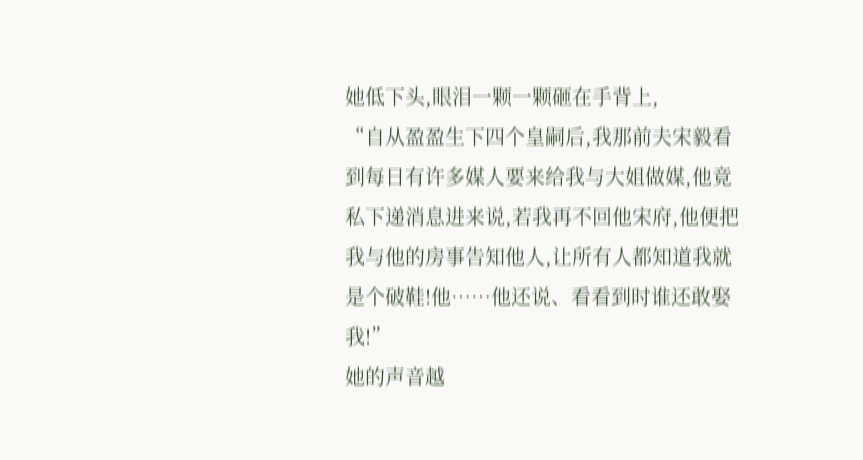她低下头,眼泪一颗一颗砸在手背上,
“自从盈盈生下四个皇嗣后,我那前夫宋毅看到每日有许多媒人要来给我与大姐做媒,他竟私下递消息进来说,若我再不回他宋府,他便把我与他的房事告知他人,让所有人都知道我就是个破鞋!他……他还说、看看到时谁还敢娶我!”
她的声音越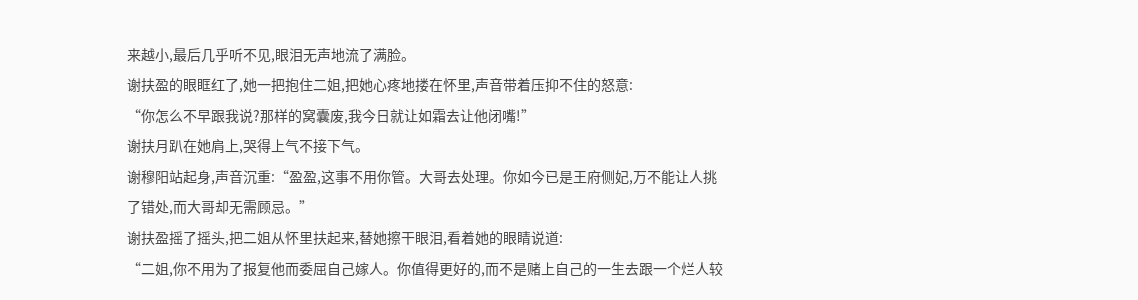来越小,最后几乎听不见,眼泪无声地流了满脸。
谢扶盈的眼眶红了,她一把抱住二姐,把她心疼地搂在怀里,声音带着压抑不住的怒意:
“你怎么不早跟我说?那样的窝囊废,我今日就让如霜去让他闭嘴!”
谢扶月趴在她肩上,哭得上气不接下气。
谢穆阳站起身,声音沉重:“盈盈,这事不用你管。大哥去处理。你如今已是王府侧妃,万不能让人挑了错处,而大哥却无需顾忌。”
谢扶盈摇了摇头,把二姐从怀里扶起来,替她擦干眼泪,看着她的眼睛说道:
“二姐,你不用为了报复他而委屈自己嫁人。你值得更好的,而不是赌上自己的一生去跟一个烂人较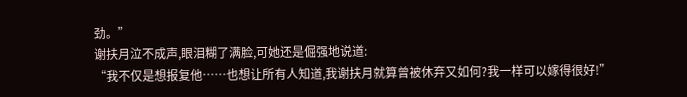劲。”
谢扶月泣不成声,眼泪糊了满脸,可她还是倔强地说道:
“我不仅是想报复他……也想让所有人知道,我谢扶月就算曾被休弃又如何?我一样可以嫁得很好!”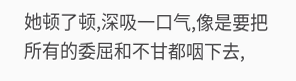她顿了顿,深吸一口气,像是要把所有的委屈和不甘都咽下去,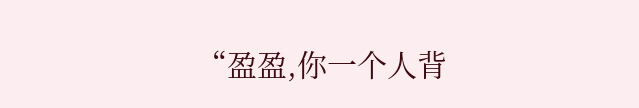“盈盈,你一个人背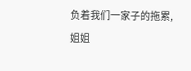负着我们一家子的拖累,姐姐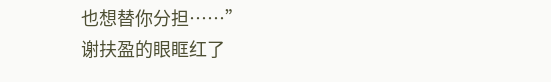也想替你分担……”
谢扶盈的眼眶红了